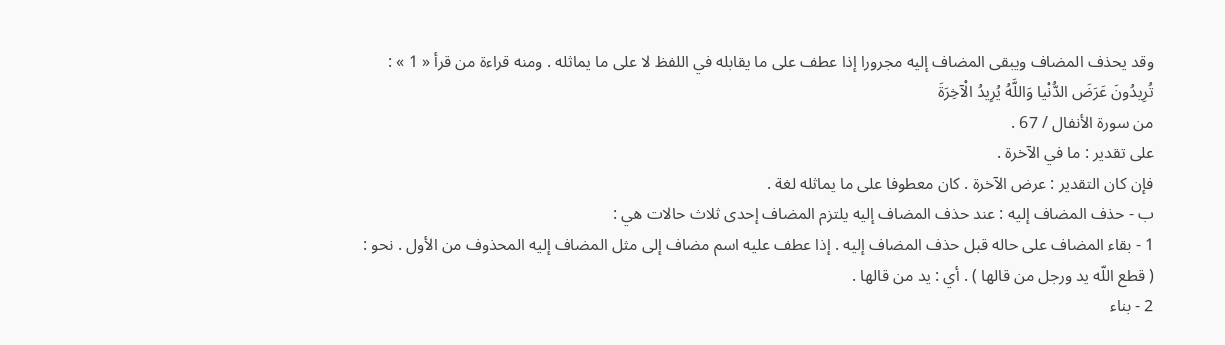وقد يحذف المضاف ويبقى المضاف إليه مجرورا إذا عطف على ما يقابله في اللفظ لا على ما يماثله . ومنه قراءة من قرأ « 1 » :
تُرِيدُونَ عَرَضَ الدُّنْيا وَاللَّهُ يُرِيدُ الْآخِرَةَ
من سورة الأنفال / 67 .
على تقدير : ما في الآخرة .
فإن كان التقدير : عرض الآخرة . كان معطوفا على ما يماثله لغة .
ب - حذف المضاف إليه : عند حذف المضاف إليه يلتزم المضاف إحدى ثلاث حالات هي :
1 - بقاء المضاف على حاله قبل حذف المضاف إليه . إذا عطف عليه اسم مضاف إلى مثل المضاف إليه المحذوف من الأول . نحو :
( قطع اللّه يد ورجل من قالها ) . أي : يد من قالها .
2 - بناء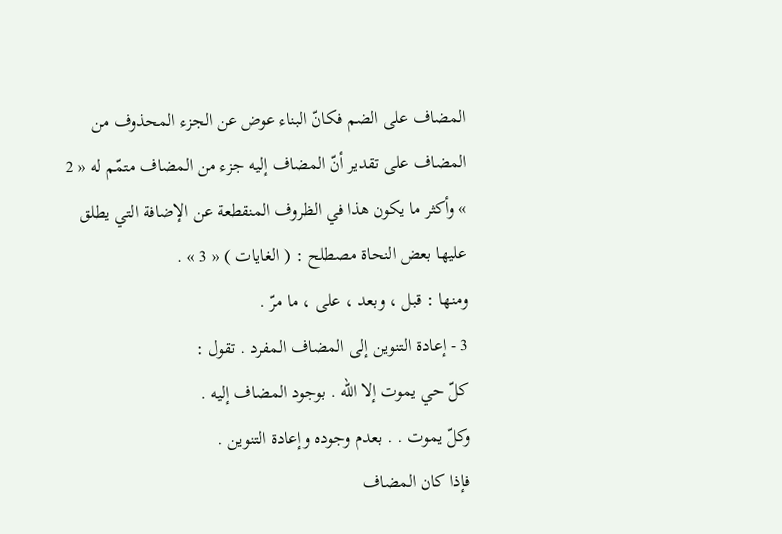المضاف على الضم فكانّ البناء عوض عن الجزء المحذوف من المضاف على تقدير أنّ المضاف إليه جزء من المضاف متمّم له « 2 » وأكثر ما يكون هذا في الظروف المنقطعة عن الإضافة التي يطلق عليها بعض النحاة مصطلح : ( الغايات ) « 3 » .
ومنها : قبل ، وبعد ، على ، ما مرّ .
3 - إعادة التنوين إلى المضاف المفرد . تقول :
كلّ حي يموت إلا اللّه . بوجود المضاف إليه .
وكلّ يموت . . بعدم وجوده وإعادة التنوين .
فإذا كان المضاف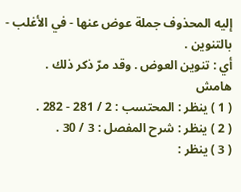إليه المحذوف جملة عوض عنها - في الأغلب - بالتنوين .
أي : تنوين العوض . وقد مرّ ذكر ذلك .
هامش
( 1 ) ينظر : المحتسب : 2 / 281 - 282 .
( 2 ) ينظر : شرح المفصل : 3 / 30 .
( 3 ) ينظر :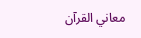معاني القرآن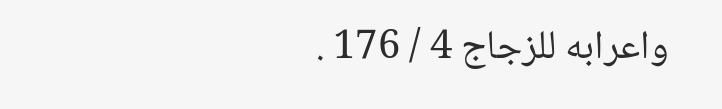واعرابه للزجاج 4 / 176 .